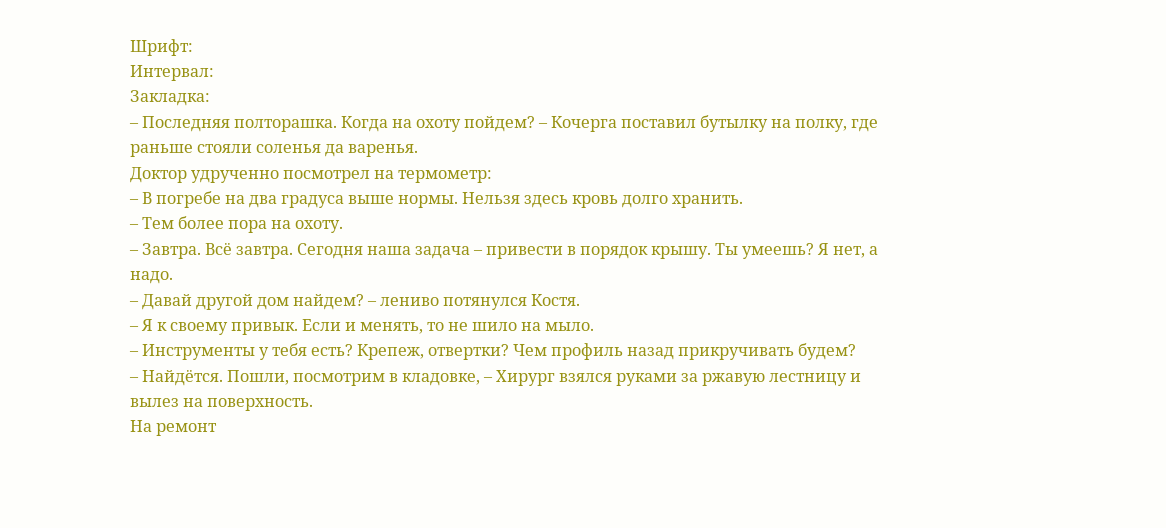Шрифт:
Интервал:
Закладка:
– Последняя полторашка. Когда на охоту пойдем? – Кочерга поставил бутылку на полку, где раньше стояли соленья да варенья.
Доктор удрученно посмотрел на термометр:
– В погребе на два градуса выше нормы. Нельзя здесь кровь долго хранить.
– Тем более пора на охоту.
– Завтра. Всё завтра. Сегодня наша задача – привести в порядок крышу. Ты умеешь? Я нет, а надо.
– Давай другой дом найдем? – лениво потянулся Костя.
– Я к своему привык. Если и менять, то не шило на мыло.
– Инструменты у тебя есть? Крепеж, отвертки? Чем профиль назад прикручивать будем?
– Найдётся. Пошли, посмотрим в кладовке, – Хирург взялся руками за ржавую лестницу и вылез на поверхность.
На ремонт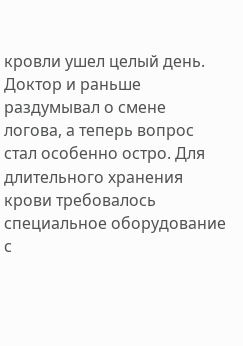кровли ушел целый день. Доктор и раньше раздумывал о смене логова, а теперь вопрос стал особенно остро. Для длительного хранения крови требовалось специальное оборудование с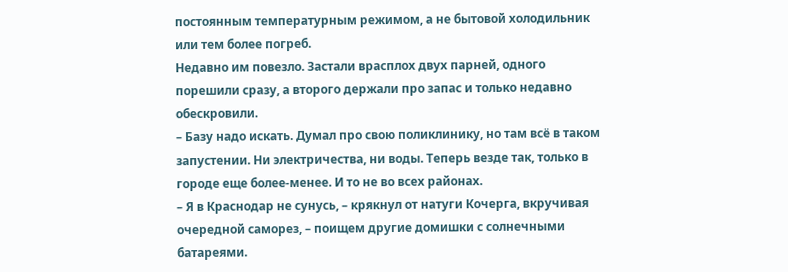постоянным температурным режимом, а не бытовой холодильник или тем более погреб.
Недавно им повезло. Застали врасплох двух парней, одного порешили сразу, а второго держали про запас и только недавно обескровили.
– Базу надо искать. Думал про свою поликлинику, но там всё в таком запустении. Ни электричества, ни воды. Теперь везде так, только в городе еще более-менее. И то не во всех районах.
– Я в Краснодар не сунусь, – крякнул от натуги Кочерга, вкручивая очередной саморез, – поищем другие домишки с солнечными батареями.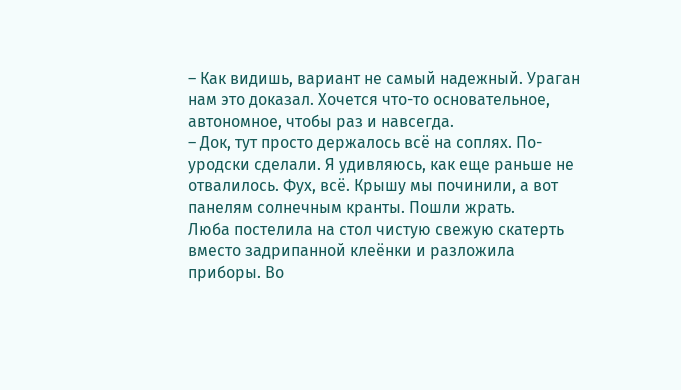– Как видишь, вариант не самый надежный. Ураган нам это доказал. Хочется что-то основательное, автономное, чтобы раз и навсегда.
– Док, тут просто держалось всё на соплях. По-уродски сделали. Я удивляюсь, как еще раньше не отвалилось. Фух, всё. Крышу мы починили, а вот панелям солнечным кранты. Пошли жрать.
Люба постелила на стол чистую свежую скатерть вместо задрипанной клеёнки и разложила приборы. Во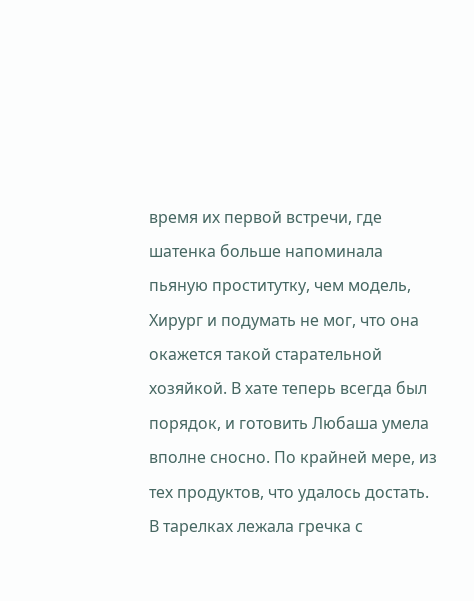время их первой встречи, где шатенка больше напоминала пьяную проститутку, чем модель, Хирург и подумать не мог, что она окажется такой старательной хозяйкой. В хате теперь всегда был порядок, и готовить Любаша умела вполне сносно. По крайней мере, из тех продуктов, что удалось достать.
В тарелках лежала гречка с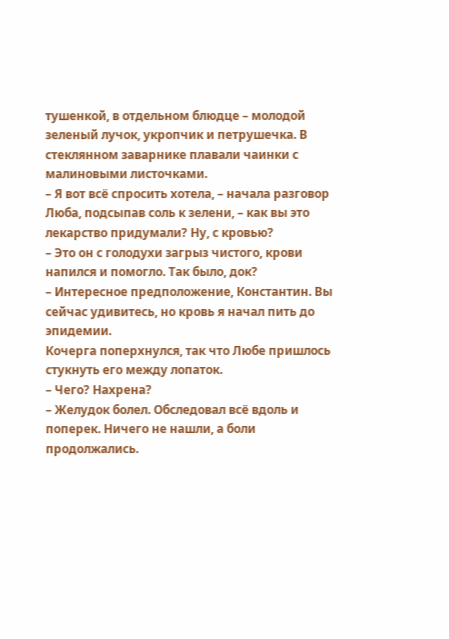тушенкой, в отдельном блюдце – молодой зеленый лучок, укропчик и петрушечка. В стеклянном заварнике плавали чаинки с малиновыми листочками.
– Я вот всё спросить хотела, – начала разговор Люба, подсыпав соль к зелени, – как вы это лекарство придумали? Ну, с кровью?
– Это он с голодухи загрыз чистого, крови напился и помогло. Так было, док?
– Интересное предположение, Константин. Вы сейчас удивитесь, но кровь я начал пить до эпидемии.
Кочерга поперхнулся, так что Любе пришлось стукнуть его между лопаток.
– Чего? Нахрена?
– Желудок болел. Обследовал всё вдоль и поперек. Ничего не нашли, а боли продолжались.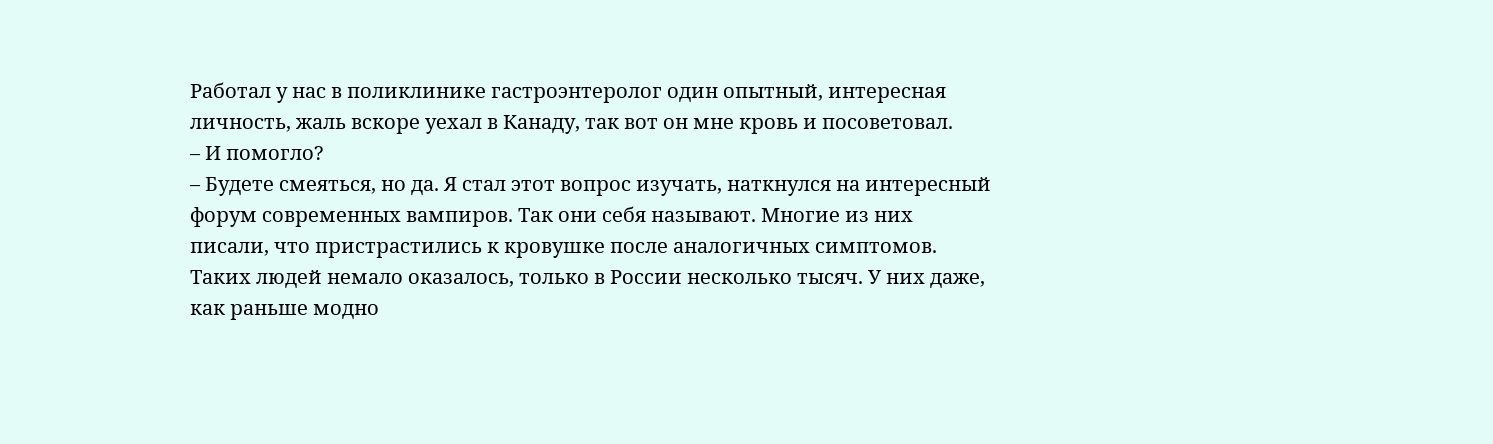Работал у нас в поликлинике гастроэнтеролог один опытный, интересная личность, жаль вскоре уехал в Канаду, так вот он мне кровь и посоветовал.
– И помогло?
– Будете смеяться, но да. Я стал этот вопрос изучать, наткнулся на интересный форум современных вампиров. Так они себя называют. Многие из них писали, что пристрастились к кровушке после аналогичных симптомов. Таких людей немало оказалось, только в России несколько тысяч. У них даже, как раньше модно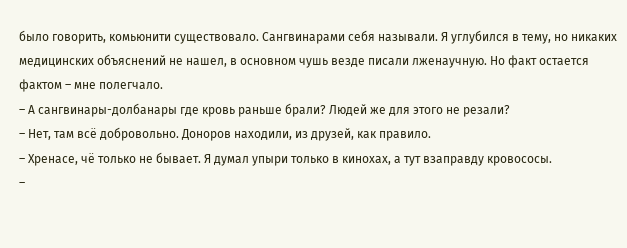было говорить, комьюнити существовало. Сангвинарами себя называли. Я углубился в тему, но никаких медицинских объяснений не нашел, в основном чушь везде писали лженаучную. Но факт остается фактом – мне полегчало.
– А сангвинары-долбанары где кровь раньше брали? Людей же для этого не резали?
– Нет, там всё добровольно. Доноров находили, из друзей, как правило.
– Хренасе, чё только не бывает. Я думал упыри только в кинохах, а тут взаправду кровососы.
–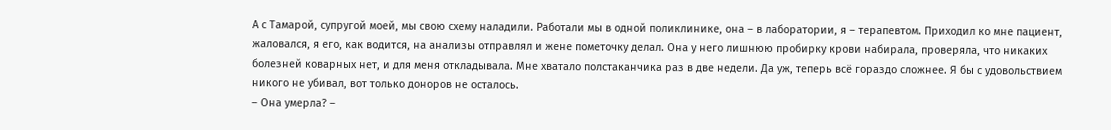А с Тамарой, супругой моей, мы свою схему наладили. Работали мы в одной поликлинике, она – в лаборатории, я – терапевтом. Приходил ко мне пациент, жаловался, я его, как водится, на анализы отправлял и жене пометочку делал. Она у него лишнюю пробирку крови набирала, проверяла, что никаких болезней коварных нет, и для меня откладывала. Мне хватало полстаканчика раз в две недели. Да уж, теперь всё гораздо сложнее. Я бы с удовольствием никого не убивал, вот только доноров не осталось.
– Она умерла? –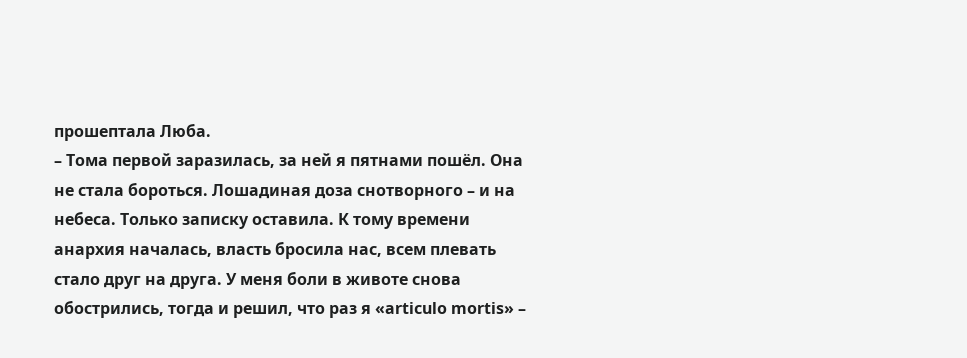прошептала Люба.
– Тома первой заразилась, за ней я пятнами пошёл. Она не стала бороться. Лошадиная доза снотворного – и на небеса. Только записку оставила. К тому времени анархия началась, власть бросила нас, всем плевать стало друг на друга. У меня боли в животе снова обострились, тогда и решил, что раз я «аrticulo mortis» –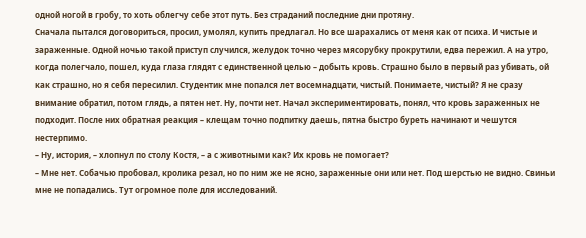одной ногой в гробу, то хоть облегчу себе этот путь. Без страданий последние дни протяну.
Сначала пытался договориться, просил, умолял, купить предлагал. Но все шарахались от меня как от психа. И чистые и зараженные. Одной ночью такой приступ случился, желудок точно через мясорубку прокрутили, едва пережил. А на утро, когда полегчало, пошел, куда глаза глядят с единственной целью – добыть кровь. Страшно было в первый раз убивать, ой как страшно, но я себя пересилил. Студентик мне попался лет восемнадцати, чистый. Понимаете, чистый? Я не сразу внимание обратил, потом глядь, а пятен нет. Ну, почти нет. Начал экспериментировать, понял, что кровь зараженных не подходит. После них обратная реакция – клещам точно подпитку даешь, пятна быстро буреть начинают и чешутся нестерпимо.
– Ну, история, – хлопнул по столу Костя, – а с животными как? Их кровь не помогает?
– Мне нет. Собачью пробовал, кролика резал, но по ним же не ясно, зараженные они или нет. Под шерстью не видно. Свиньи мне не попадались. Тут огромное поле для исследований.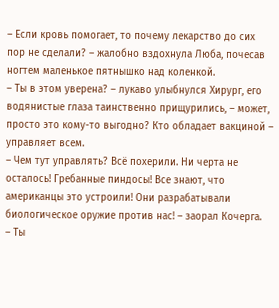– Если кровь помогает, то почему лекарство до сих пор не сделали? – жалобно вздохнула Люба, почесав ногтем маленькое пятнышко над коленкой.
– Ты в этом уверена? – лукаво улыбнулся Хирург, его водянистые глаза таинственно прищурились, – может, просто это кому-то выгодно? Кто обладает вакциной – управляет всем.
– Чем тут управлять? Всё похерили. Ни черта не осталось! Гребанные пиндосы! Все знают, что американцы это устроили! Они разрабатывали биологическое оружие против нас! – заорал Кочерга.
– Ты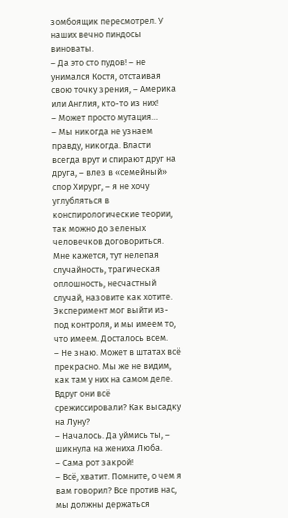зомбоящик пересмотрел. У наших вечно пиндосы виноваты.
– Да это сто пудов! – не унимался Костя, отстаивая свою точку зрения, – Америка или Англия, кто-то из них!
– Может просто мутация…
– Мы никогда не узнаем правду, никогда. Власти всегда врут и спирают друг на друга, – влез в «семейный» спор Хирург, – я не хочу углубляться в конспирологические теории, так можно до зеленых человечков договориться. Мне кажется, тут нелепая случайность, трагическая оплошность, несчастный случай, назовите как хотите. Эксперимент мог выйти из-под контроля, и мы имеем то, что имеем. Досталось всем.
– Не знаю. Может в штатах всё прекрасно. Мы же не видим, как там у них на самом деле. Вдруг они всё срежиссировали? Как высадку на Луну?
– Началось. Да уймись ты, – шикнула на жениха Люба.
– Сама рот закрой!
– Всё, хватит. Помните, о чем я вам говорил? Все против нас, мы должны держаться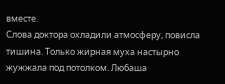вместе.
Слова доктора охладили атмосферу, повисла тишина. Только жирная муха настырно жужжала под потолком. Любаша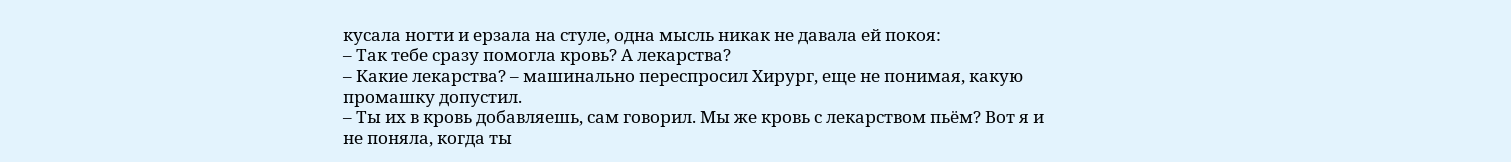кусала ногти и ерзала на стуле, одна мысль никак не давала ей покоя:
– Так тебе сразу помогла кровь? А лекарства?
– Какие лекарства? – машинально переспросил Хирург, еще не понимая, какую промашку допустил.
– Ты их в кровь добавляешь, сам говорил. Мы же кровь с лекарством пьём? Вот я и не поняла, когда ты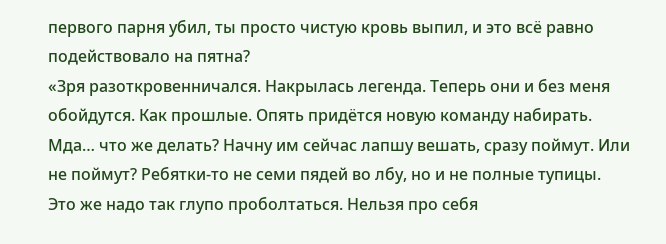первого парня убил, ты просто чистую кровь выпил, и это всё равно подействовало на пятна?
«Зря разоткровенничался. Накрылась легенда. Теперь они и без меня обойдутся. Как прошлые. Опять придётся новую команду набирать. Мда… что же делать? Начну им сейчас лапшу вешать, сразу поймут. Или не поймут? Ребятки-то не семи пядей во лбу, но и не полные тупицы. Это же надо так глупо проболтаться. Нельзя про себя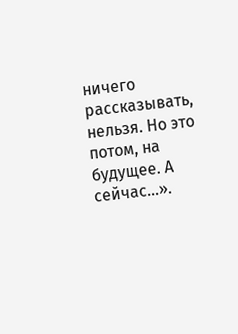ничего рассказывать, нельзя. Но это потом, на будущее. А сейчас…».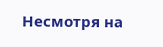Несмотря на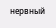нервный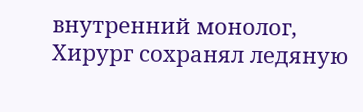внутренний монолог, Хирург сохранял ледяную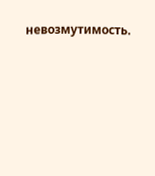невозмутимость.